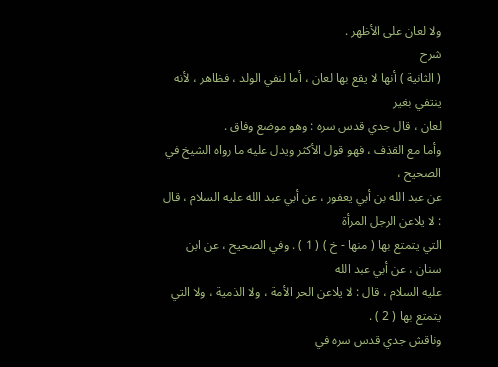ولا لعان على الأظهر .
شرح
( الثانية ) أنها لا يقع بها لعان ، أما لنفي الولد ، فظاهر ، لأنه ينتفي بغير
لعان ، قال جدي قدس سره : وهو موضع وفاق .
وأما مع القذف ، فهو قول الأكثر ويدل عليه ما رواه الشيخ في الصحيح ،
عن عبد الله بن أبي يعفور ، عن أبي عبد الله عليه السلام ، قال : لا يلاعن الرجل المرأة
التي يتمتع بها ( منها - خ ) ( 1 ) . وفي الصحيح ، عن ابن سنان ، عن أبي عبد الله
عليه السلام ، قال : لا يلاعن الحر الأمة ، ولا الذمية ، ولا التي يتمتع بها ( 2 ) .
وناقش جدي قدس سره في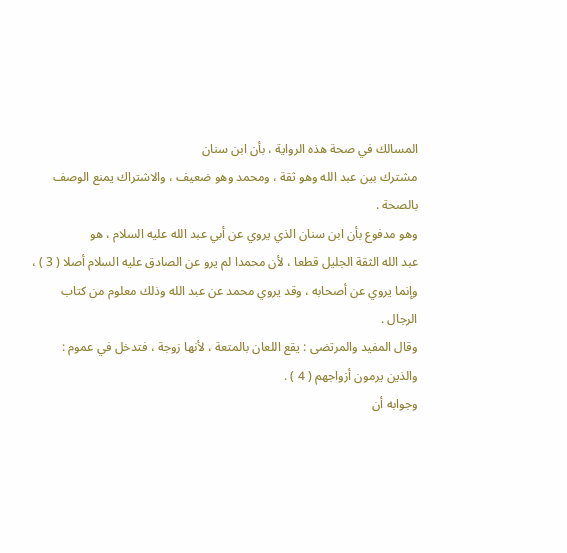المسالك في صحة هذه الرواية ، بأن ابن سنان
مشترك بين عبد الله وهو ثقة ، ومحمد وهو ضعيف ، والاشتراك يمنع الوصف
بالصحة .
وهو مدفوع بأن ابن سنان الذي يروي عن أبي عبد الله عليه السلام ، هو
عبد الله الثقة الجليل قطعا ، لأن محمدا لم يرو عن الصادق عليه السلام أصلا ( 3 ) ،
وإنما يروي عن أصحابه ، وقد يروي محمد عن عبد الله وذلك معلوم من كتاب
الرجال .
وقال المفيد والمرتضى : يقع اللعان بالمتعة ، لأنها زوجة ، فتدخل في عموم :
والذين يرمون أزواجهم ( 4 ) .
وجوابه أن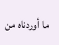ما أوردناه من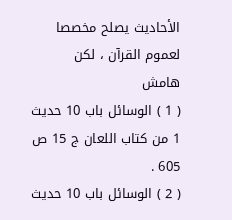الأحاديث يصلح مخصصا لعموم القرآن ، لكن
هامش
( 1 ) الوسائل باب 10 حديث 1 من كتاب اللعان ج 15 ص 605 .
( 2 ) الوسائل باب 10 حديث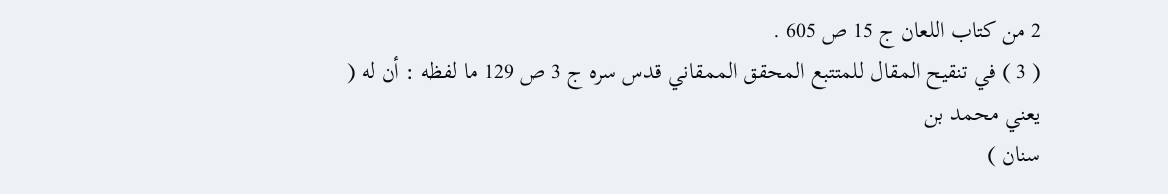2 من كتاب اللعان ج 15 ص 605 .
( 3 ) في تنقيح المقال للمتتبع المحقق الممقاني قدس سره ج 3 ص 129 ما لفظه : أن له ( يعني محمد بن
سنان )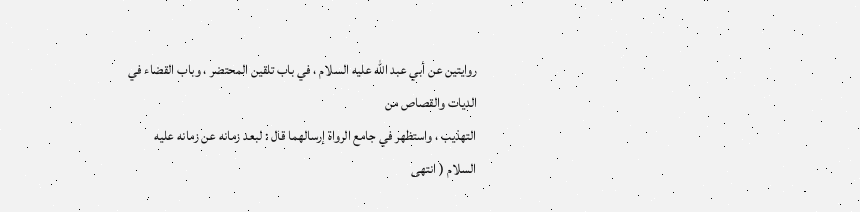روايتين عن أبي عبد الله عليه السلام ، في باب تلقين المحتضر ، وباب القضاء في الديات والقصاص من
التهذيب ، واستظهر في جامع الرواة إرسالهما قال : لبعد زمانه عن زمانه عليه السلام ( انتهى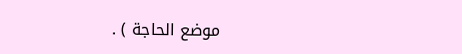موضع الحاجة ) .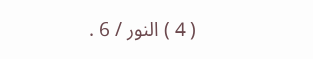( 4 ) النور / 6 .